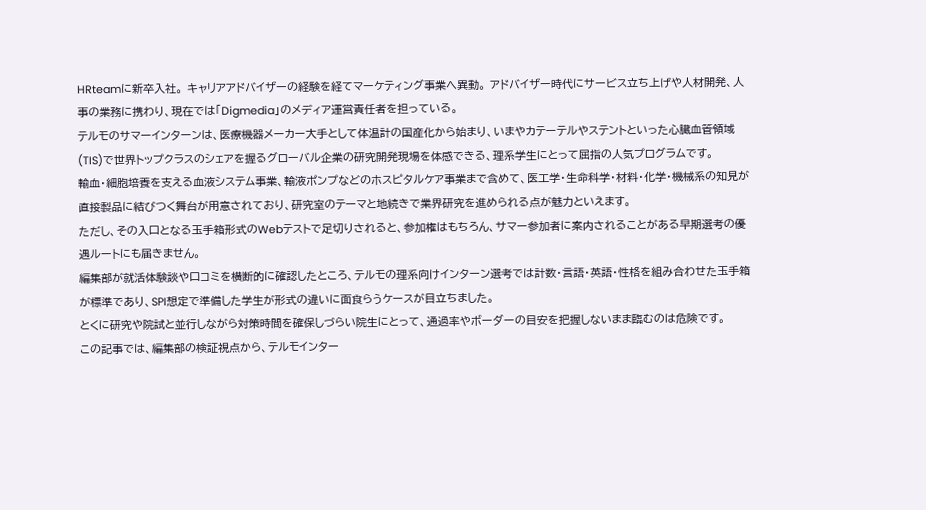HRteamに新卒入社。 キャリアアドバイザーの経験を経てマーケティング事業へ異動。 アドバイザー時代にサービス立ち上げや人材開発、人事の業務に携わり、現在では「Digmedia」のメディア運営責任者を担っている。
テルモのサマーインターンは、医療機器メーカー大手として体温計の国産化から始まり、いまやカテーテルやステントといった心臓血管領域(TIS)で世界トップクラスのシェアを握るグローバル企業の研究開発現場を体感できる、理系学生にとって屈指の人気プログラムです。
輸血・細胞培養を支える血液システム事業、輸液ポンプなどのホスピタルケア事業まで含めて、医工学・生命科学・材料・化学・機械系の知見が直接製品に結びつく舞台が用意されており、研究室のテーマと地続きで業界研究を進められる点が魅力といえます。
ただし、その入口となる玉手箱形式のWebテストで足切りされると、参加権はもちろん、サマー参加者に案内されることがある早期選考の優遇ルートにも届きません。
編集部が就活体験談や口コミを横断的に確認したところ、テルモの理系向けインターン選考では計数・言語・英語・性格を組み合わせた玉手箱が標準であり、SPI想定で準備した学生が形式の違いに面食らうケースが目立ちました。
とくに研究や院試と並行しながら対策時間を確保しづらい院生にとって、通過率やボーダーの目安を把握しないまま臨むのは危険です。
この記事では、編集部の検証視点から、テルモインター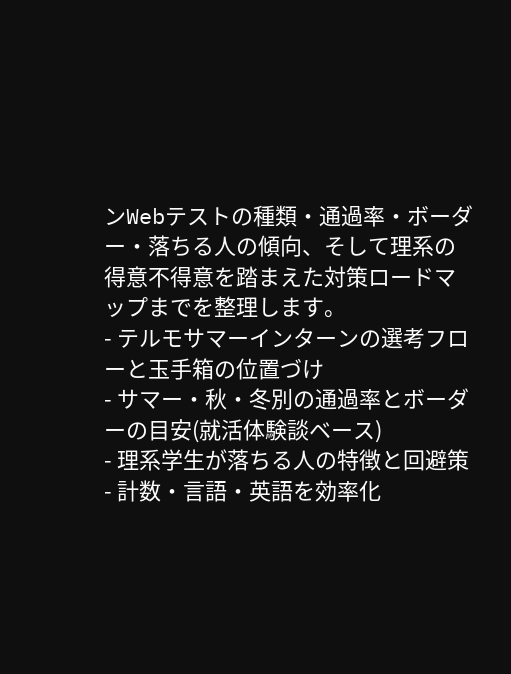ンWebテストの種類・通過率・ボーダー・落ちる人の傾向、そして理系の得意不得意を踏まえた対策ロードマップまでを整理します。
- テルモサマーインターンの選考フローと玉手箱の位置づけ
- サマー・秋・冬別の通過率とボーダーの目安(就活体験談ベース)
- 理系学生が落ちる人の特徴と回避策
- 計数・言語・英語を効率化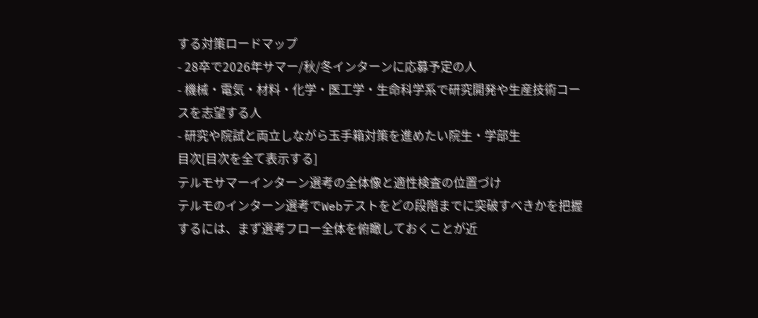する対策ロードマップ
- 28卒で2026年サマー/秋/冬インターンに応募予定の人
- 機械・電気・材料・化学・医工学・生命科学系で研究開発や生産技術コースを志望する人
- 研究や院試と両立しながら玉手箱対策を進めたい院生・学部生
目次[目次を全て表示する]
テルモサマーインターン選考の全体像と適性検査の位置づけ
テルモのインターン選考でWebテストをどの段階までに突破すべきかを把握するには、まず選考フロー全体を俯瞰しておくことが近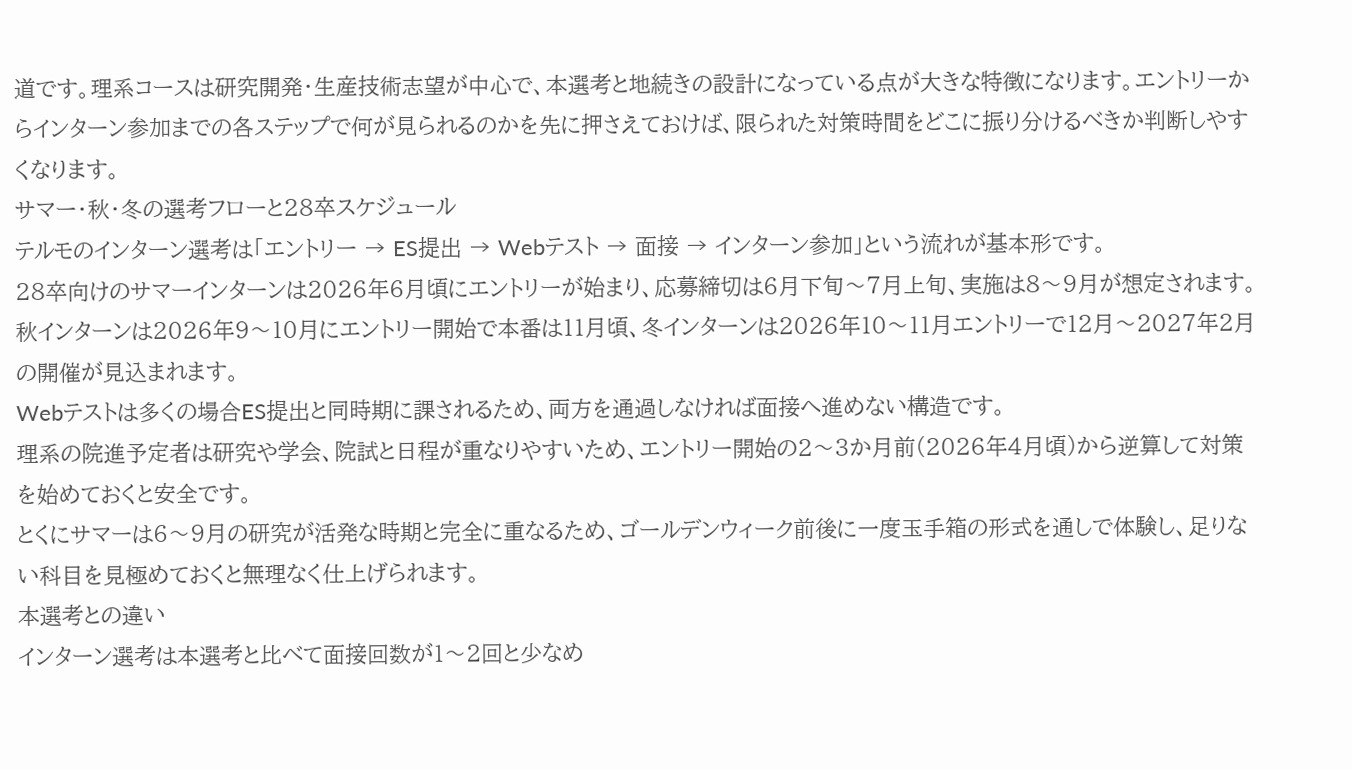道です。理系コースは研究開発・生産技術志望が中心で、本選考と地続きの設計になっている点が大きな特徴になります。エントリーからインターン参加までの各ステップで何が見られるのかを先に押さえておけば、限られた対策時間をどこに振り分けるべきか判断しやすくなります。
サマー・秋・冬の選考フローと28卒スケジュール
テルモのインターン選考は「エントリー → ES提出 → Webテスト → 面接 → インターン参加」という流れが基本形です。
28卒向けのサマーインターンは2026年6月頃にエントリーが始まり、応募締切は6月下旬〜7月上旬、実施は8〜9月が想定されます。
秋インターンは2026年9〜10月にエントリー開始で本番は11月頃、冬インターンは2026年10〜11月エントリーで12月〜2027年2月の開催が見込まれます。
Webテストは多くの場合ES提出と同時期に課されるため、両方を通過しなければ面接へ進めない構造です。
理系の院進予定者は研究や学会、院試と日程が重なりやすいため、エントリー開始の2〜3か月前(2026年4月頃)から逆算して対策を始めておくと安全です。
とくにサマーは6〜9月の研究が活発な時期と完全に重なるため、ゴールデンウィーク前後に一度玉手箱の形式を通しで体験し、足りない科目を見極めておくと無理なく仕上げられます。
本選考との違い
インターン選考は本選考と比べて面接回数が1〜2回と少なめ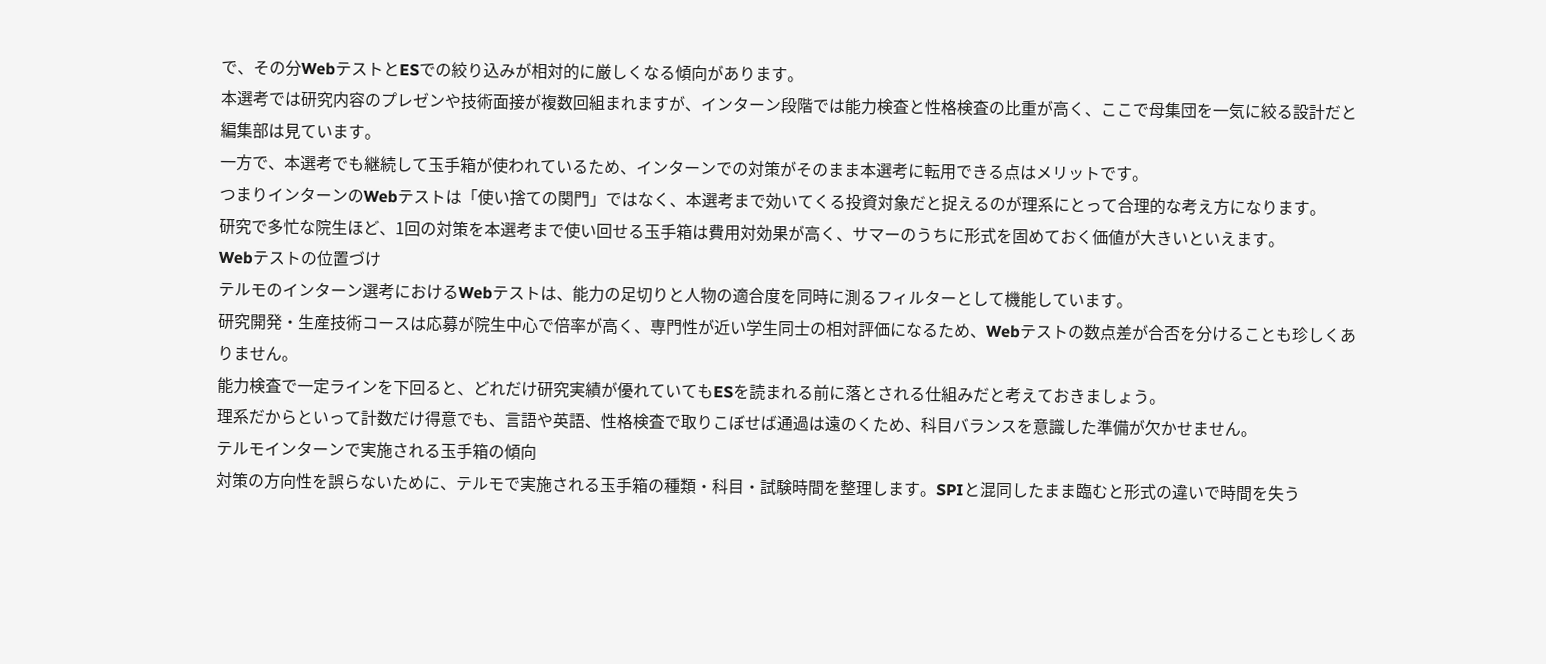で、その分WebテストとESでの絞り込みが相対的に厳しくなる傾向があります。
本選考では研究内容のプレゼンや技術面接が複数回組まれますが、インターン段階では能力検査と性格検査の比重が高く、ここで母集団を一気に絞る設計だと編集部は見ています。
一方で、本選考でも継続して玉手箱が使われているため、インターンでの対策がそのまま本選考に転用できる点はメリットです。
つまりインターンのWebテストは「使い捨ての関門」ではなく、本選考まで効いてくる投資対象だと捉えるのが理系にとって合理的な考え方になります。
研究で多忙な院生ほど、1回の対策を本選考まで使い回せる玉手箱は費用対効果が高く、サマーのうちに形式を固めておく価値が大きいといえます。
Webテストの位置づけ
テルモのインターン選考におけるWebテストは、能力の足切りと人物の適合度を同時に測るフィルターとして機能しています。
研究開発・生産技術コースは応募が院生中心で倍率が高く、専門性が近い学生同士の相対評価になるため、Webテストの数点差が合否を分けることも珍しくありません。
能力検査で一定ラインを下回ると、どれだけ研究実績が優れていてもESを読まれる前に落とされる仕組みだと考えておきましょう。
理系だからといって計数だけ得意でも、言語や英語、性格検査で取りこぼせば通過は遠のくため、科目バランスを意識した準備が欠かせません。
テルモインターンで実施される玉手箱の傾向
対策の方向性を誤らないために、テルモで実施される玉手箱の種類・科目・試験時間を整理します。SPIと混同したまま臨むと形式の違いで時間を失う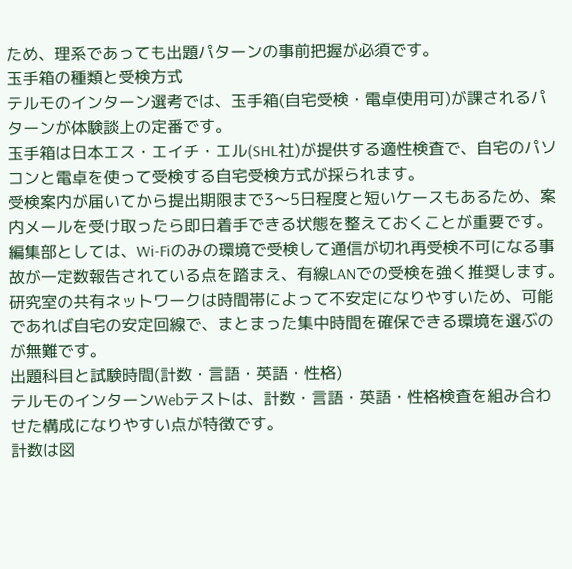ため、理系であっても出題パターンの事前把握が必須です。
玉手箱の種類と受検方式
テルモのインターン選考では、玉手箱(自宅受検・電卓使用可)が課されるパターンが体験談上の定番です。
玉手箱は日本エス・エイチ・エル(SHL社)が提供する適性検査で、自宅のパソコンと電卓を使って受検する自宅受検方式が採られます。
受検案内が届いてから提出期限まで3〜5日程度と短いケースもあるため、案内メールを受け取ったら即日着手できる状態を整えておくことが重要です。
編集部としては、Wi-Fiのみの環境で受検して通信が切れ再受検不可になる事故が一定数報告されている点を踏まえ、有線LANでの受検を強く推奨します。
研究室の共有ネットワークは時間帯によって不安定になりやすいため、可能であれば自宅の安定回線で、まとまった集中時間を確保できる環境を選ぶのが無難です。
出題科目と試験時間(計数・言語・英語・性格)
テルモのインターンWebテストは、計数・言語・英語・性格検査を組み合わせた構成になりやすい点が特徴です。
計数は図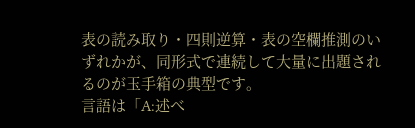表の読み取り・四則逆算・表の空欄推測のいずれかが、同形式で連続して大量に出題されるのが玉手箱の典型です。
言語は「A:述べ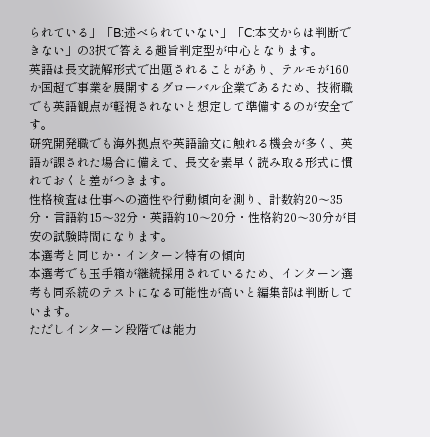られている」「B:述べられていない」「C:本文からは判断できない」の3択で答える趣旨判定型が中心となります。
英語は長文読解形式で出題されることがあり、テルモが160か国超で事業を展開するグローバル企業であるため、技術職でも英語観点が軽視されないと想定して準備するのが安全です。
研究開発職でも海外拠点や英語論文に触れる機会が多く、英語が課された場合に備えて、長文を素早く読み取る形式に慣れておくと差がつきます。
性格検査は仕事への適性や行動傾向を測り、計数約20〜35分・言語約15〜32分・英語約10〜20分・性格約20〜30分が目安の試験時間になります。
本選考と同じか・インターン特有の傾向
本選考でも玉手箱が継続採用されているため、インターン選考も同系統のテストになる可能性が高いと編集部は判断しています。
ただしインターン段階では能力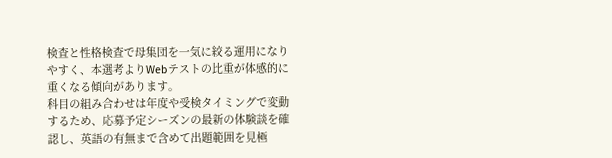検査と性格検査で母集団を一気に絞る運用になりやすく、本選考よりWebテストの比重が体感的に重くなる傾向があります。
科目の組み合わせは年度や受検タイミングで変動するため、応募予定シーズンの最新の体験談を確認し、英語の有無まで含めて出題範囲を見極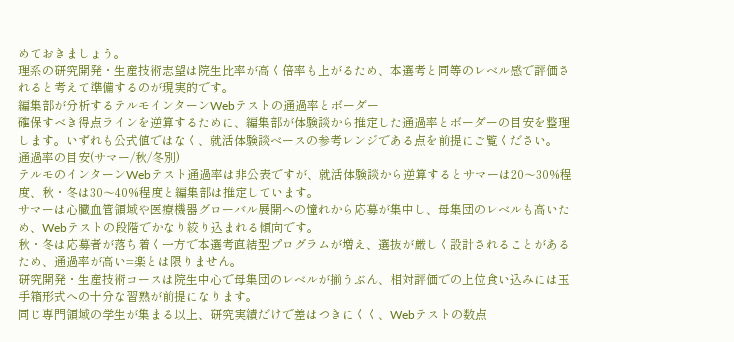めておきましょう。
理系の研究開発・生産技術志望は院生比率が高く倍率も上がるため、本選考と同等のレベル感で評価されると考えて準備するのが現実的です。
編集部が分析するテルモインターンWebテストの通過率とボーダー
確保すべき得点ラインを逆算するために、編集部が体験談から推定した通過率とボーダーの目安を整理します。いずれも公式値ではなく、就活体験談ベースの参考レンジである点を前提にご覧ください。
通過率の目安(サマー/秋/冬別)
テルモのインターンWebテスト通過率は非公表ですが、就活体験談から逆算するとサマーは20〜30%程度、秋・冬は30〜40%程度と編集部は推定しています。
サマーは心臓血管領域や医療機器グローバル展開への憧れから応募が集中し、母集団のレベルも高いため、Webテストの段階でかなり絞り込まれる傾向です。
秋・冬は応募者が落ち着く一方で本選考直結型プログラムが増え、選抜が厳しく設計されることがあるため、通過率が高い=楽とは限りません。
研究開発・生産技術コースは院生中心で母集団のレベルが揃うぶん、相対評価での上位食い込みには玉手箱形式への十分な習熟が前提になります。
同じ専門領域の学生が集まる以上、研究実績だけで差はつきにくく、Webテストの数点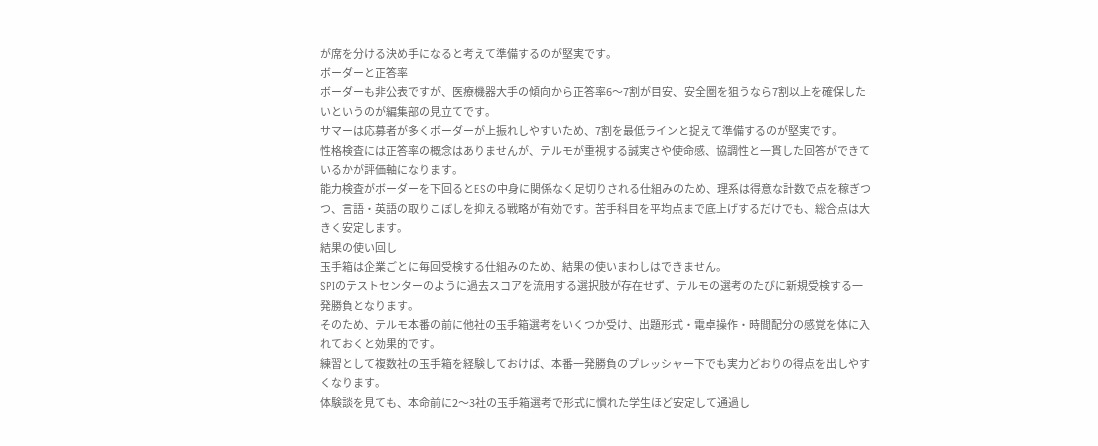が席を分ける決め手になると考えて準備するのが堅実です。
ボーダーと正答率
ボーダーも非公表ですが、医療機器大手の傾向から正答率6〜7割が目安、安全圏を狙うなら7割以上を確保したいというのが編集部の見立てです。
サマーは応募者が多くボーダーが上振れしやすいため、7割を最低ラインと捉えて準備するのが堅実です。
性格検査には正答率の概念はありませんが、テルモが重視する誠実さや使命感、協調性と一貫した回答ができているかが評価軸になります。
能力検査がボーダーを下回るとESの中身に関係なく足切りされる仕組みのため、理系は得意な計数で点を稼ぎつつ、言語・英語の取りこぼしを抑える戦略が有効です。苦手科目を平均点まで底上げするだけでも、総合点は大きく安定します。
結果の使い回し
玉手箱は企業ごとに毎回受検する仕組みのため、結果の使いまわしはできません。
SPIのテストセンターのように過去スコアを流用する選択肢が存在せず、テルモの選考のたびに新規受検する一発勝負となります。
そのため、テルモ本番の前に他社の玉手箱選考をいくつか受け、出題形式・電卓操作・時間配分の感覚を体に入れておくと効果的です。
練習として複数社の玉手箱を経験しておけば、本番一発勝負のプレッシャー下でも実力どおりの得点を出しやすくなります。
体験談を見ても、本命前に2〜3社の玉手箱選考で形式に慣れた学生ほど安定して通過し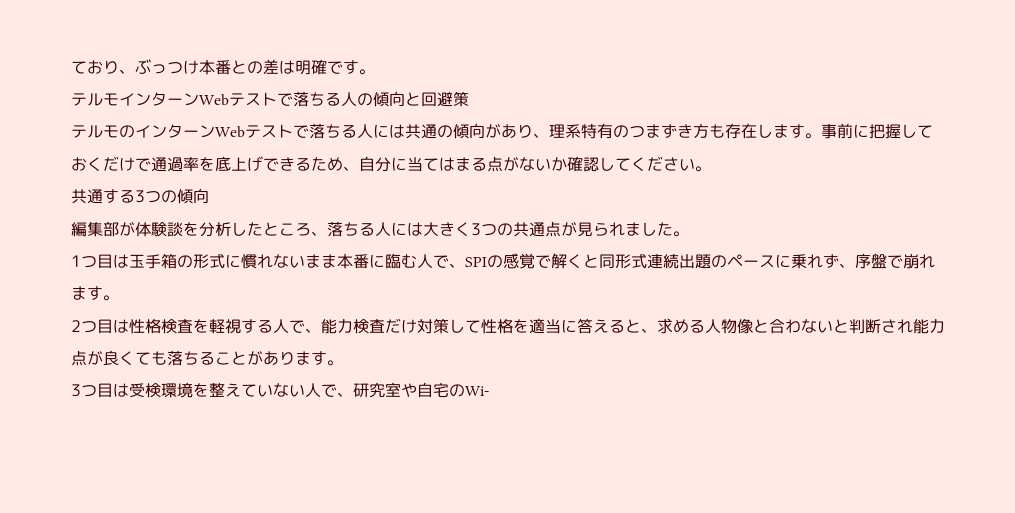ており、ぶっつけ本番との差は明確です。
テルモインターンWebテストで落ちる人の傾向と回避策
テルモのインターンWebテストで落ちる人には共通の傾向があり、理系特有のつまずき方も存在します。事前に把握しておくだけで通過率を底上げできるため、自分に当てはまる点がないか確認してください。
共通する3つの傾向
編集部が体験談を分析したところ、落ちる人には大きく3つの共通点が見られました。
1つ目は玉手箱の形式に慣れないまま本番に臨む人で、SPIの感覚で解くと同形式連続出題のペースに乗れず、序盤で崩れます。
2つ目は性格検査を軽視する人で、能力検査だけ対策して性格を適当に答えると、求める人物像と合わないと判断され能力点が良くても落ちることがあります。
3つ目は受検環境を整えていない人で、研究室や自宅のWi-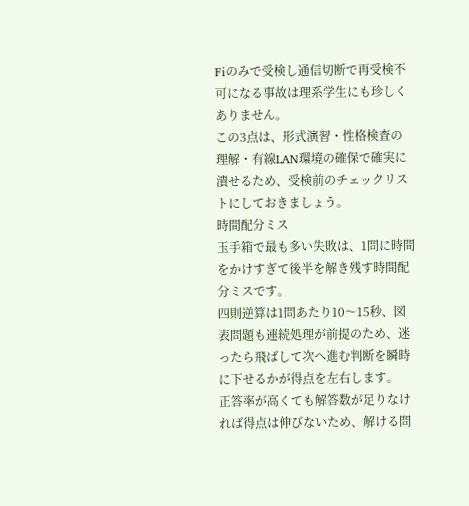Fiのみで受検し通信切断で再受検不可になる事故は理系学生にも珍しくありません。
この3点は、形式演習・性格検査の理解・有線LAN環境の確保で確実に潰せるため、受検前のチェックリストにしておきましょう。
時間配分ミス
玉手箱で最も多い失敗は、1問に時間をかけすぎて後半を解き残す時間配分ミスです。
四則逆算は1問あたり10〜15秒、図表問題も連続処理が前提のため、迷ったら飛ばして次へ進む判断を瞬時に下せるかが得点を左右します。
正答率が高くても解答数が足りなければ得点は伸びないため、解ける問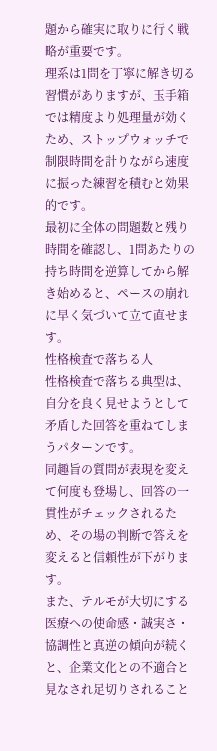題から確実に取りに行く戦略が重要です。
理系は1問を丁寧に解き切る習慣がありますが、玉手箱では精度より処理量が効くため、ストップウォッチで制限時間を計りながら速度に振った練習を積むと効果的です。
最初に全体の問題数と残り時間を確認し、1問あたりの持ち時間を逆算してから解き始めると、ペースの崩れに早く気づいて立て直せます。
性格検査で落ちる人
性格検査で落ちる典型は、自分を良く見せようとして矛盾した回答を重ねてしまうパターンです。
同趣旨の質問が表現を変えて何度も登場し、回答の一貫性がチェックされるため、その場の判断で答えを変えると信頼性が下がります。
また、テルモが大切にする医療への使命感・誠実さ・協調性と真逆の傾向が続くと、企業文化との不適合と見なされ足切りされること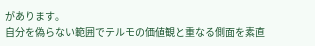があります。
自分を偽らない範囲でテルモの価値観と重なる側面を素直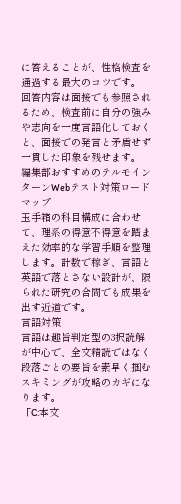に答えることが、性格検査を通過する最大のコツです。
回答内容は面接でも参照されるため、検査前に自分の強みや志向を一度言語化しておくと、面接での発言と矛盾せず一貫した印象を残せます。
編集部おすすめのテルモインターンWebテスト対策ロードマップ
玉手箱の科目構成に合わせて、理系の得意不得意を踏まえた効率的な学習手順を整理します。計数で稼ぎ、言語と英語で落とさない設計が、限られた研究の合間でも成果を出す近道です。
言語対策
言語は趣旨判定型の3択読解が中心で、全文精読ではなく段落ごとの要旨を素早く掴むスキミングが攻略のカギになります。
「C:本文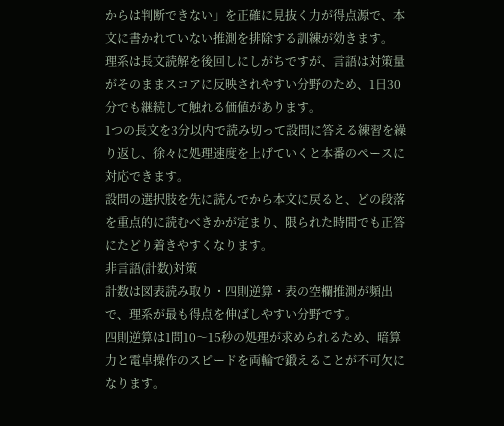からは判断できない」を正確に見抜く力が得点源で、本文に書かれていない推測を排除する訓練が効きます。
理系は長文読解を後回しにしがちですが、言語は対策量がそのままスコアに反映されやすい分野のため、1日30分でも継続して触れる価値があります。
1つの長文を3分以内で読み切って設問に答える練習を繰り返し、徐々に処理速度を上げていくと本番のペースに対応できます。
設問の選択肢を先に読んでから本文に戻ると、どの段落を重点的に読むべきかが定まり、限られた時間でも正答にたどり着きやすくなります。
非言語(計数)対策
計数は図表読み取り・四則逆算・表の空欄推測が頻出で、理系が最も得点を伸ばしやすい分野です。
四則逆算は1問10〜15秒の処理が求められるため、暗算力と電卓操作のスピードを両輪で鍛えることが不可欠になります。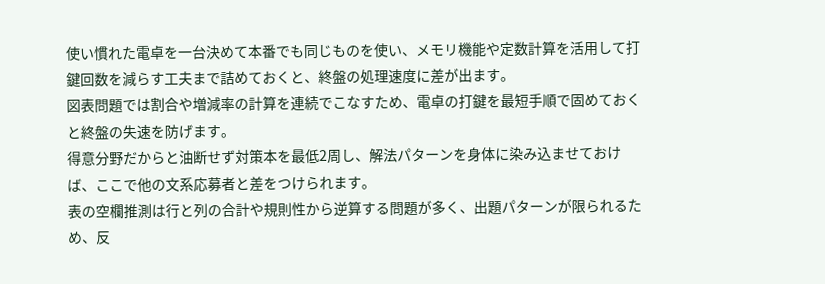使い慣れた電卓を一台決めて本番でも同じものを使い、メモリ機能や定数計算を活用して打鍵回数を減らす工夫まで詰めておくと、終盤の処理速度に差が出ます。
図表問題では割合や増減率の計算を連続でこなすため、電卓の打鍵を最短手順で固めておくと終盤の失速を防げます。
得意分野だからと油断せず対策本を最低2周し、解法パターンを身体に染み込ませておけば、ここで他の文系応募者と差をつけられます。
表の空欄推測は行と列の合計や規則性から逆算する問題が多く、出題パターンが限られるため、反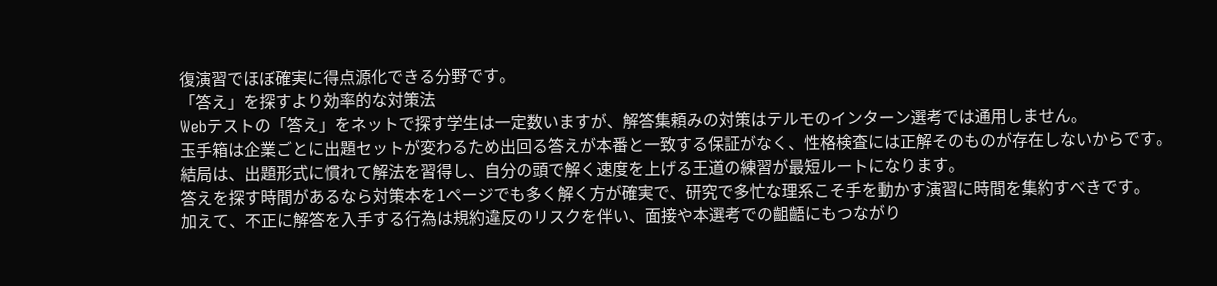復演習でほぼ確実に得点源化できる分野です。
「答え」を探すより効率的な対策法
Webテストの「答え」をネットで探す学生は一定数いますが、解答集頼みの対策はテルモのインターン選考では通用しません。
玉手箱は企業ごとに出題セットが変わるため出回る答えが本番と一致する保証がなく、性格検査には正解そのものが存在しないからです。
結局は、出題形式に慣れて解法を習得し、自分の頭で解く速度を上げる王道の練習が最短ルートになります。
答えを探す時間があるなら対策本を1ページでも多く解く方が確実で、研究で多忙な理系こそ手を動かす演習に時間を集約すべきです。
加えて、不正に解答を入手する行為は規約違反のリスクを伴い、面接や本選考での齟齬にもつながり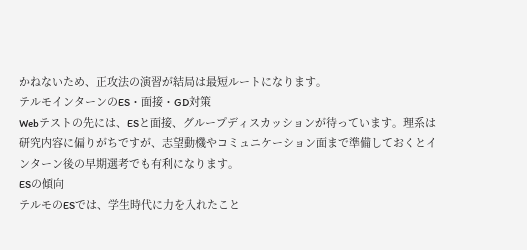かねないため、正攻法の演習が結局は最短ルートになります。
テルモインターンのES・面接・GD対策
Webテストの先には、ESと面接、グループディスカッションが待っています。理系は研究内容に偏りがちですが、志望動機やコミュニケーション面まで準備しておくとインターン後の早期選考でも有利になります。
ESの傾向
テルモのESでは、学生時代に力を入れたこと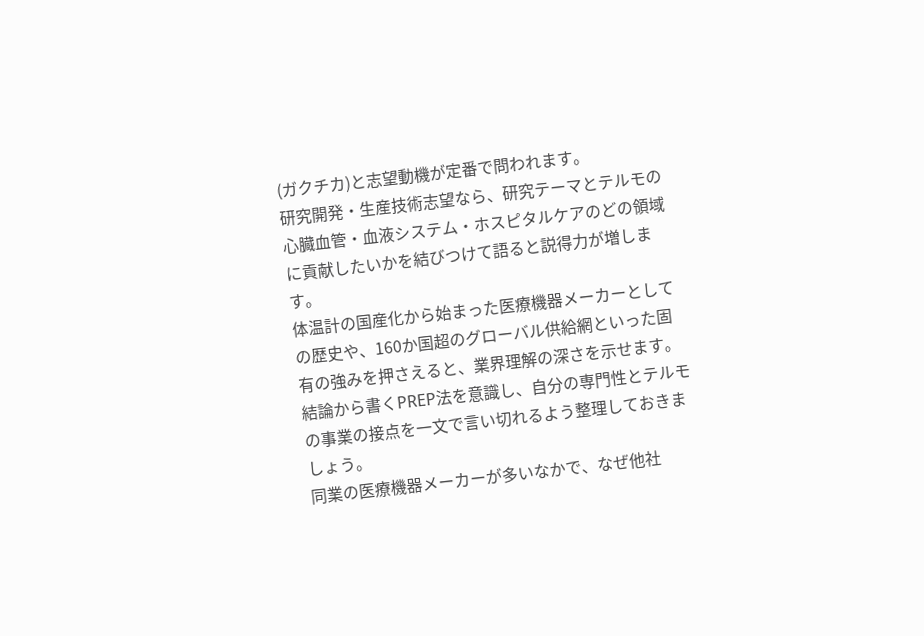(ガクチカ)と志望動機が定番で問われます。
研究開発・生産技術志望なら、研究テーマとテルモの心臓血管・血液システム・ホスピタルケアのどの領域に貢献したいかを結びつけて語ると説得力が増します。
体温計の国産化から始まった医療機器メーカーとしての歴史や、160か国超のグローバル供給網といった固有の強みを押さえると、業界理解の深さを示せます。
結論から書くPREP法を意識し、自分の専門性とテルモの事業の接点を一文で言い切れるよう整理しておきましょう。
同業の医療機器メーカーが多いなかで、なぜ他社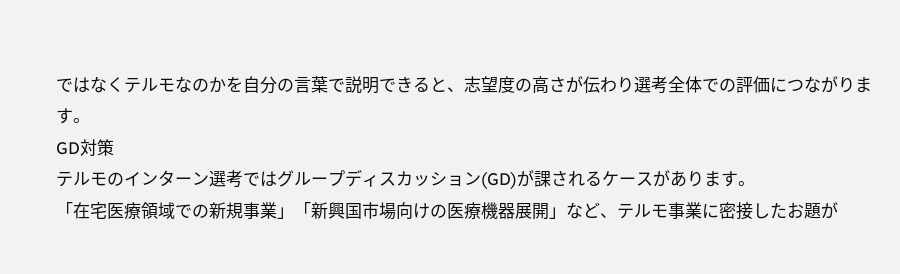ではなくテルモなのかを自分の言葉で説明できると、志望度の高さが伝わり選考全体での評価につながります。
GD対策
テルモのインターン選考ではグループディスカッション(GD)が課されるケースがあります。
「在宅医療領域での新規事業」「新興国市場向けの医療機器展開」など、テルモ事業に密接したお題が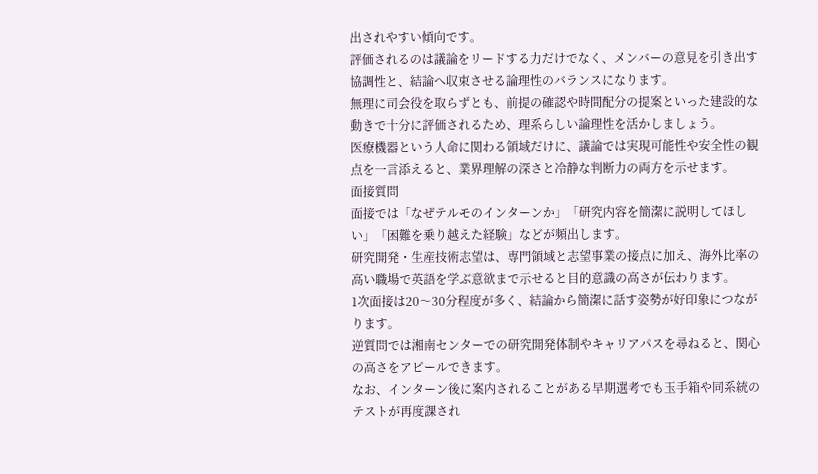出されやすい傾向です。
評価されるのは議論をリードする力だけでなく、メンバーの意見を引き出す協調性と、結論へ収束させる論理性のバランスになります。
無理に司会役を取らずとも、前提の確認や時間配分の提案といった建設的な動きで十分に評価されるため、理系らしい論理性を活かしましょう。
医療機器という人命に関わる領域だけに、議論では実現可能性や安全性の観点を一言添えると、業界理解の深さと冷静な判断力の両方を示せます。
面接質問
面接では「なぜテルモのインターンか」「研究内容を簡潔に説明してほしい」「困難を乗り越えた経験」などが頻出します。
研究開発・生産技術志望は、専門領域と志望事業の接点に加え、海外比率の高い職場で英語を学ぶ意欲まで示せると目的意識の高さが伝わります。
1次面接は20〜30分程度が多く、結論から簡潔に話す姿勢が好印象につながります。
逆質問では湘南センターでの研究開発体制やキャリアパスを尋ねると、関心の高さをアピールできます。
なお、インターン後に案内されることがある早期選考でも玉手箱や同系統のテストが再度課され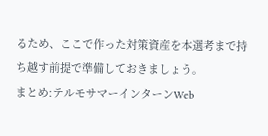るため、ここで作った対策資産を本選考まで持ち越す前提で準備しておきましょう。
まとめ:テルモサマーインターンWeb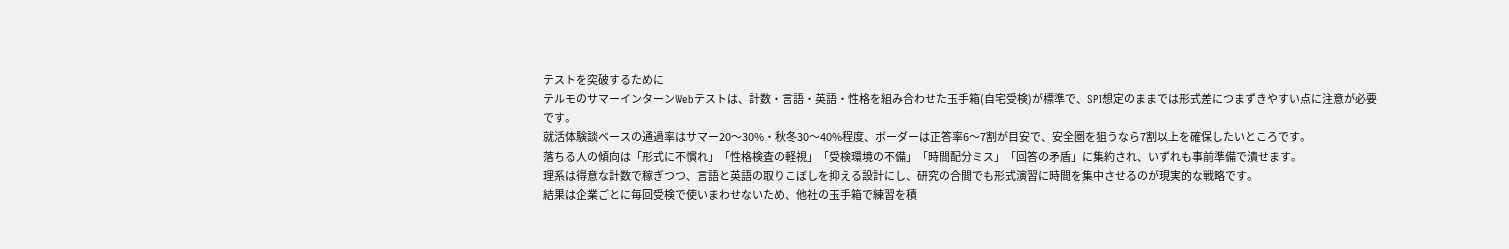テストを突破するために
テルモのサマーインターンWebテストは、計数・言語・英語・性格を組み合わせた玉手箱(自宅受検)が標準で、SPI想定のままでは形式差につまずきやすい点に注意が必要です。
就活体験談ベースの通過率はサマー20〜30%・秋冬30〜40%程度、ボーダーは正答率6〜7割が目安で、安全圏を狙うなら7割以上を確保したいところです。
落ちる人の傾向は「形式に不慣れ」「性格検査の軽視」「受検環境の不備」「時間配分ミス」「回答の矛盾」に集約され、いずれも事前準備で潰せます。
理系は得意な計数で稼ぎつつ、言語と英語の取りこぼしを抑える設計にし、研究の合間でも形式演習に時間を集中させるのが現実的な戦略です。
結果は企業ごとに毎回受検で使いまわせないため、他社の玉手箱で練習を積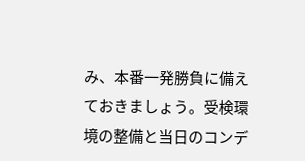み、本番一発勝負に備えておきましょう。受検環境の整備と当日のコンデ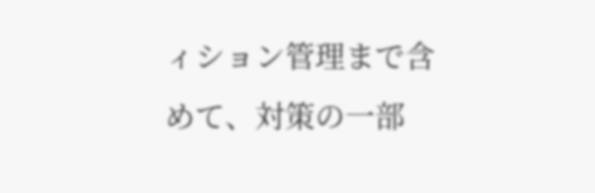ィション管理まで含めて、対策の一部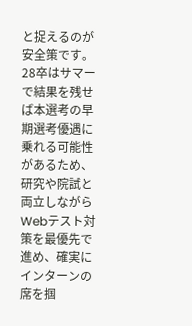と捉えるのが安全策です。
28卒はサマーで結果を残せば本選考の早期選考優遇に乗れる可能性があるため、研究や院試と両立しながらWebテスト対策を最優先で進め、確実にインターンの席を掴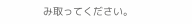み取ってください。